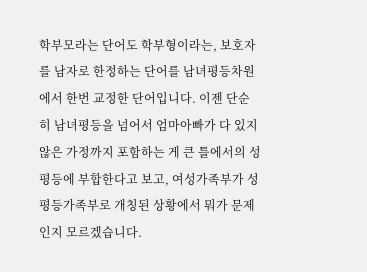학부모라는 단어도 학부형이라는, 보호자를 남자로 한정하는 단어를 남녀평등차원에서 한번 교정한 단어입니다. 이젠 단순히 남녀평등을 넘어서 엄마아빠가 다 있지 않은 가정까지 포함하는 게 큰 틀에서의 성평등에 부합한다고 보고, 여성가족부가 성평등가족부로 개칭된 상황에서 뭐가 문제인지 모르겠습니다.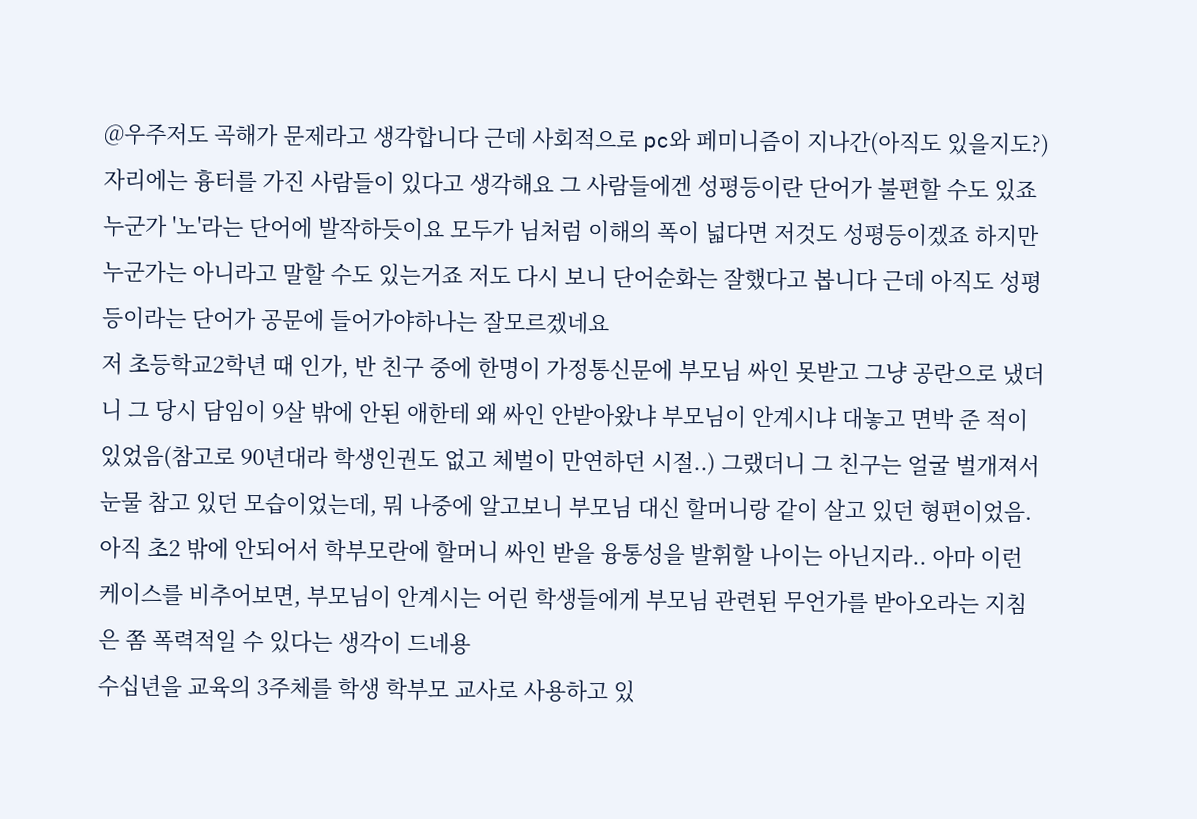@우주저도 곡해가 문제라고 생각합니다 근데 사회적으로 pc와 페미니즘이 지나간(아직도 있을지도?) 자리에는 흉터를 가진 사람들이 있다고 생각해요 그 사람들에겐 성평등이란 단어가 불편할 수도 있죠 누군가 '노'라는 단어에 발작하듯이요 모두가 님처럼 이해의 폭이 넓다면 저것도 성평등이겠죠 하지만 누군가는 아니라고 말할 수도 있는거죠 저도 다시 보니 단어순화는 잘했다고 봅니다 근데 아직도 성평등이라는 단어가 공문에 들어가야하나는 잘모르겠네요
저 초등학교2학년 때 인가, 반 친구 중에 한명이 가정통신문에 부모님 싸인 못받고 그냥 공란으로 냈더니 그 당시 담임이 9살 밖에 안된 애한테 왜 싸인 안받아왔냐 부모님이 안계시냐 대놓고 면박 준 적이 있었음(참고로 90년대라 학생인권도 없고 체벌이 만연하던 시절..) 그랬더니 그 친구는 얼굴 벌개져서 눈물 참고 있던 모습이었는데, 뭐 나중에 알고보니 부모님 대신 할머니랑 같이 살고 있던 형편이었음. 아직 초2 밖에 안되어서 학부모란에 할머니 싸인 받을 융통성을 발휘할 나이는 아닌지라.. 아마 이런 케이스를 비추어보면, 부모님이 안계시는 어린 학생들에게 부모님 관련된 무언가를 받아오라는 지침은 쫌 폭력적일 수 있다는 생각이 드네용
수십년을 교육의 3주체를 학생 학부모 교사로 사용하고 있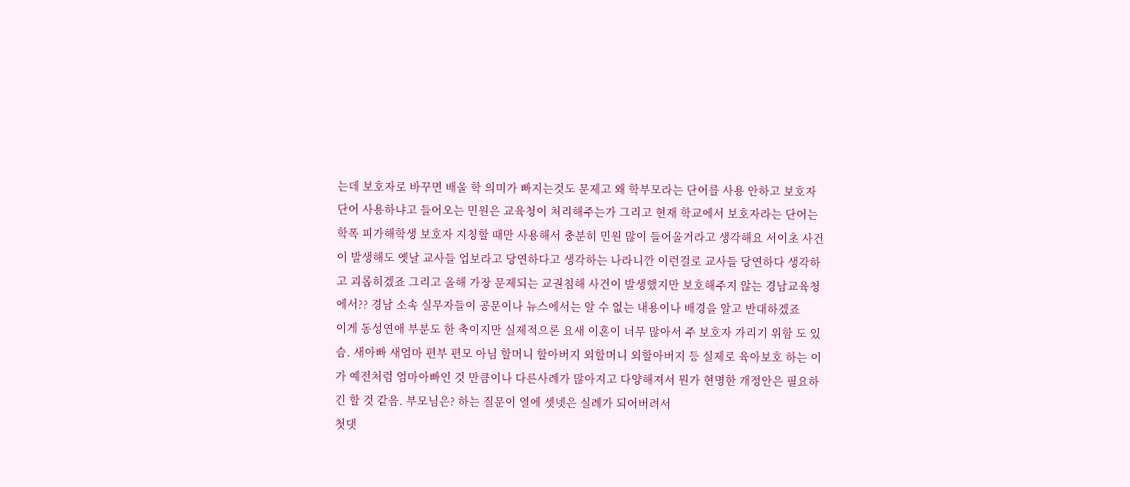는데 보호자로 바꾸면 배울 학 의미가 빠지는것도 문제고 왜 학부모라는 단어를 사용 안하고 보호자 단어 사용하냐고 들어오는 민원은 교육청이 처리해주는가 그리고 현재 학교에서 보호자라는 단어는 학폭 피가해학생 보호자 지칭할 때만 사용해서 충분히 민원 많이 들어올거라고 생각해요 서이초 사건이 발생해도 옛날 교사들 업보라고 당연하다고 생각하는 나라니깐 이런걸로 교사들 당연하다 생각하고 괴롭히겠죠 그리고 올해 가장 문제되는 교권침해 사건이 발생했지만 보호해주지 않는 경남교육청에서?? 경남 소속 실무자들이 공문이나 뉴스에서는 알 수 없는 내용이나 배경을 알고 반대하겠죠
이게 동성연애 부분도 한 축이지만 실제적으론 요새 이혼이 너무 많아서 주 보호자 가리기 위함 도 있슴. 새아빠 새엄마 편부 편모 아님 할머니 할아버지 외할머니 외할아버지 등 실제로 육아보호 하는 이가 예전처럼 엄마아빠인 것 만큼이나 다른사례가 많아지고 다양해져서 뭔가 현명한 개정안은 필요하긴 할 것 같음. 부모님은? 하는 질문이 열에 셋넷은 실례가 되어버려서
첫댓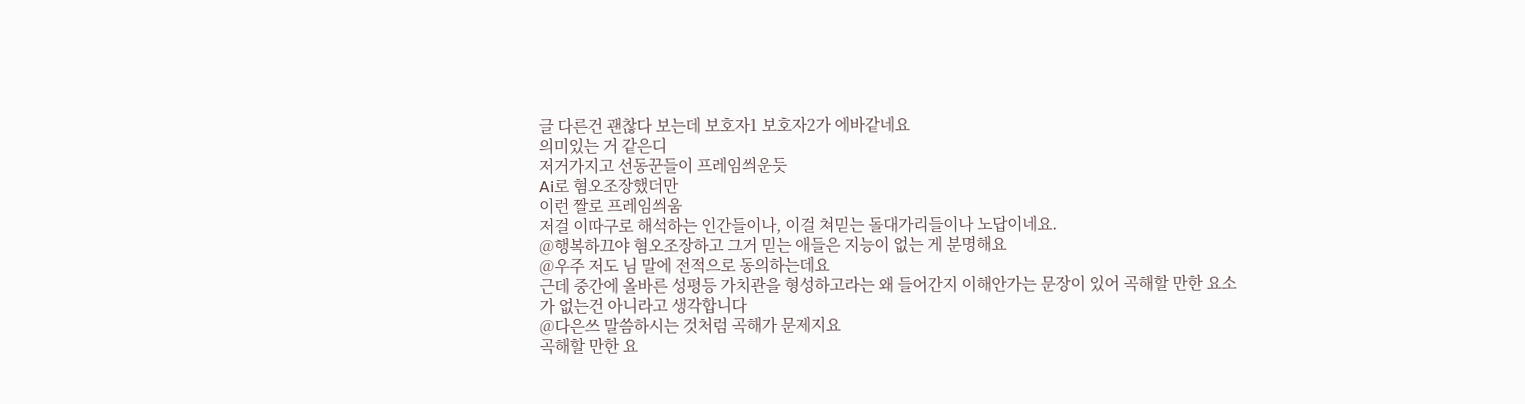글 다른건 괜찮다 보는데 보호자1 보호자2가 에바같네요
의미있는 거 같은디
저거가지고 선동꾼들이 프레임씌운듯
Ai로 혐오조장했더만
이런 짤로 프레임씌움
저걸 이따구로 해석하는 인간들이나, 이걸 쳐믿는 돌대가리들이나 노답이네요.
@행복하끄야 혐오조장하고 그거 믿는 애들은 지능이 없는 게 분명해요
@우주 저도 님 말에 전적으로 동의하는데요
근데 중간에 올바른 성평등 가치관을 형성하고라는 왜 들어간지 이해안가는 문장이 있어 곡해할 만한 요소가 없는건 아니라고 생각합니다
@다은쓰 말씀하시는 것처럼 곡해가 문제지요
곡해할 만한 요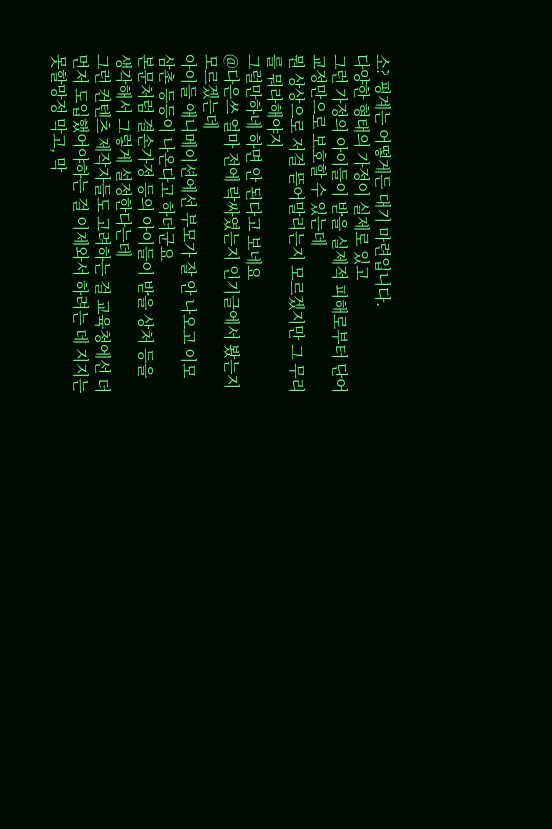소? 핑계는 어떻게든 대기 마련입니다.
다양한 형태의 가정이 실제로 있고
그런 가정의 아이들이 받을 실제적 피해로부터 단어 교정만으로 보호할 수 있는데
뭔 상상으로 저걸 뜯어말리는지 모르겠지만 그 무리를 뭐라해야지
그럴만하네 하면 안 된다고 보네요
@다은쓰 얼마 전에 락싸였는지 인기글에서 봤는지 모르겠는데
아이들 애니메이션에선 부모가 잘 안 나오고 이모 삼촌 등등이 나온다고 하더군요
본문처럼 결손가정 등의 아이들이 받을 상처 등을 생각해서 그렇게 설정한다는데
그런 컨텐츠 제작자들도 고려하는 걸 교육청에선 더 먼저 도입했어야하는 걸 이제와서 하려는 데 지지는못할망정 막고, 막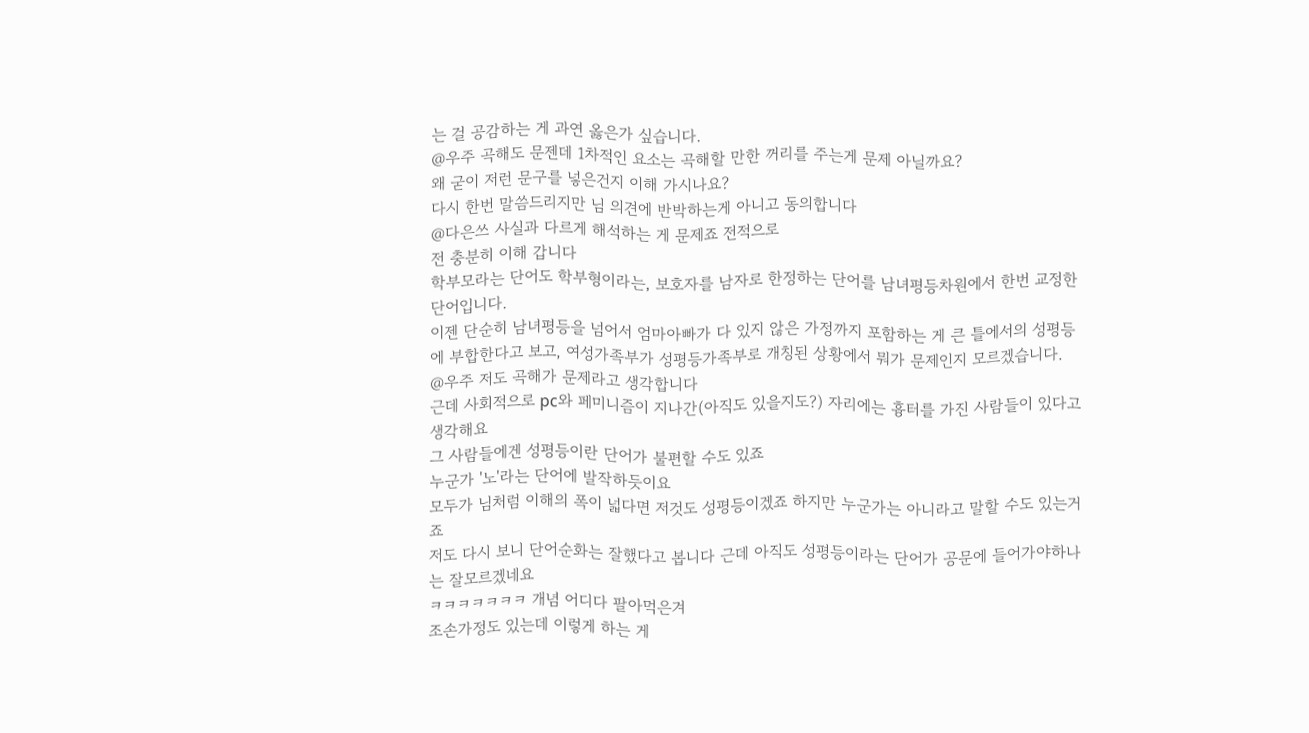는 걸 공감하는 게 과연 옳은가 싶습니다.
@우주 곡해도 문젠데 1차적인 요소는 곡해할 만한 꺼리를 주는게 문제 아닐까요?
왜 굳이 저런 문구를 넣은건지 이해 가시나요?
다시 한번 말씀드리지만 님 의견에 반박하는게 아니고 동의합니다
@다은쓰 사실과 다르게 해석하는 게 문제죠 전적으로
전 충분히 이해 갑니다
학부모라는 단어도 학부형이라는, 보호자를 남자로 한정하는 단어를 남녀평등차원에서 한번 교정한 단어입니다.
이젠 단순히 남녀평등을 넘어서 엄마아빠가 다 있지 않은 가정까지 포함하는 게 큰 틀에서의 성평등에 부합한다고 보고, 여성가족부가 성평등가족부로 개칭된 상황에서 뭐가 문제인지 모르겠습니다.
@우주 저도 곡해가 문제라고 생각합니다
근데 사회적으로 pc와 페미니즘이 지나간(아직도 있을지도?) 자리에는 흉터를 가진 사람들이 있다고 생각해요
그 사람들에겐 성평등이란 단어가 불편할 수도 있죠
누군가 '노'라는 단어에 발작하듯이요
모두가 님처럼 이해의 폭이 넓다면 저것도 성평등이겠죠 하지만 누군가는 아니라고 말할 수도 있는거죠
저도 다시 보니 단어순화는 잘했다고 봅니다 근데 아직도 성평등이라는 단어가 공문에 들어가야하나는 잘모르겠네요
ㅋㅋㅋㅋㅋㅋㅋ 개념 어디다 팔아먹은겨
조손가정도 있는데 이렇게 하는 게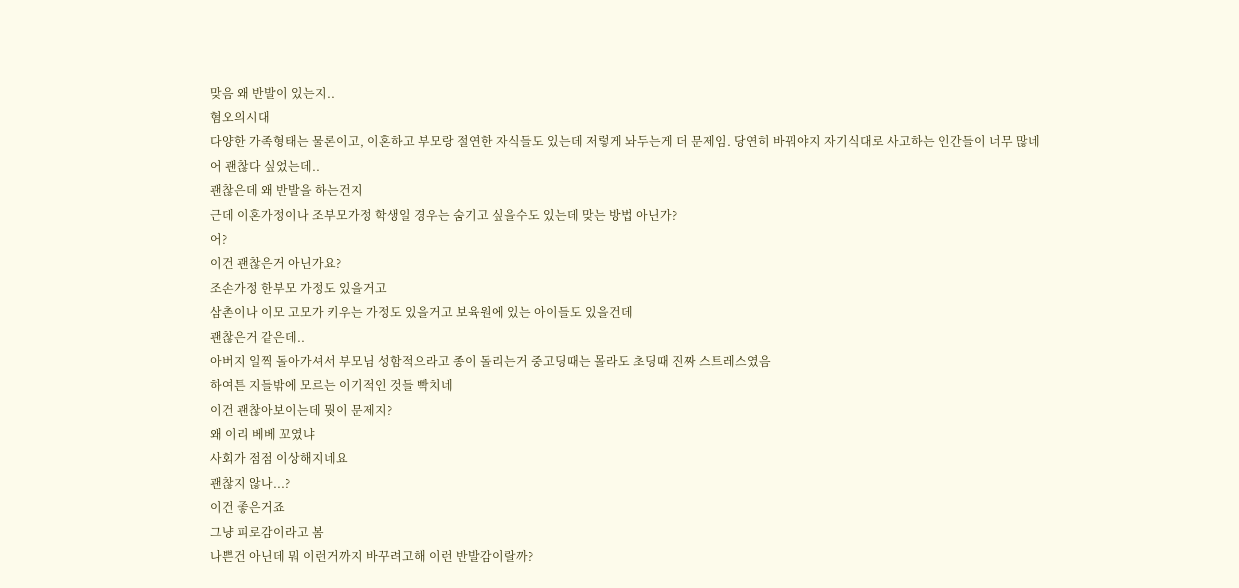맞음 왜 반발이 있는지..
혐오의시대
다양한 가족형태는 물론이고, 이혼하고 부모랑 절연한 자식들도 있는데 저렇게 놔두는게 더 문제임. 당연히 바꿔야지 자기식대로 사고하는 인간들이 너무 많네
어 괜찮다 싶었는데..
괜찮은데 왜 반발을 하는건지
근데 이혼가정이나 조부모가정 학생일 경우는 숨기고 싶을수도 있는데 맞는 방법 아닌가?
어?
이건 괜찮은거 아닌가요?
조손가정 한부모 가정도 있을거고
삼촌이나 이모 고모가 키우는 가정도 있을거고 보육원에 있는 아이들도 있을건데
괜찮은거 같은데..
아버지 일찍 돌아가셔서 부모님 성함적으라고 종이 돌리는거 중고딩때는 몰라도 초딩때 진짜 스트레스였음
하여튼 지들밖에 모르는 이기적인 것들 빡치네
이건 괜찮아보이는데 뭣이 문제지?
왜 이리 베베 꼬였냐
사회가 점점 이상해지네요
괜찮지 않나...?
이건 좋은거죠
그냥 피로감이라고 봄
나쁜건 아닌데 뭐 이런거까지 바꾸려고해 이런 반발감이랄까?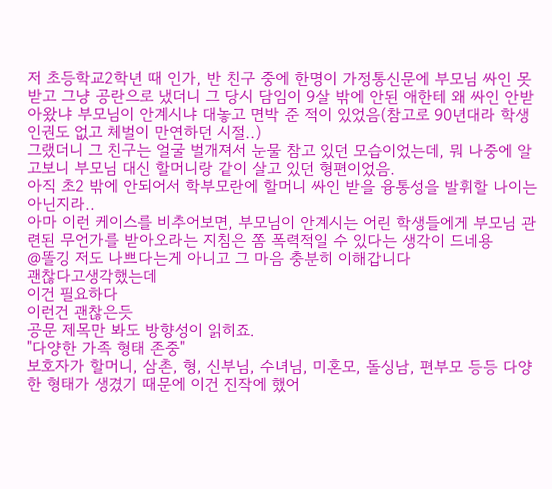저 초등학교2학년 때 인가, 반 친구 중에 한명이 가정통신문에 부모님 싸인 못받고 그냥 공란으로 냈더니 그 당시 담임이 9살 밖에 안된 애한테 왜 싸인 안받아왔냐 부모님이 안계시냐 대놓고 면박 준 적이 있었음(참고로 90년대라 학생인권도 없고 체벌이 만연하던 시절..)
그랬더니 그 친구는 얼굴 벌개져서 눈물 참고 있던 모습이었는데, 뭐 나중에 알고보니 부모님 대신 할머니랑 같이 살고 있던 형편이었음.
아직 초2 밖에 안되어서 학부모란에 할머니 싸인 받을 융통성을 발휘할 나이는 아닌지라..
아마 이런 케이스를 비추어보면, 부모님이 안계시는 어린 학생들에게 부모님 관련된 무언가를 받아오라는 지침은 쫌 폭력적일 수 있다는 생각이 드네용
@똘깅 저도 나쁘다는게 아니고 그 마음 충분히 이해갑니다
괜찮다고생각했는데
이건 필요하다
이런건 괜찮은듯
공문 제목만 봐도 방향성이 읽히죠.
"다양한 가족 형태 존중"
보호자가 할머니, 삼촌, 형, 신부님, 수녀님, 미혼모, 돌싱남, 편부모 등등 다양한 형태가 생겼기 때문에 이건 진작에 했어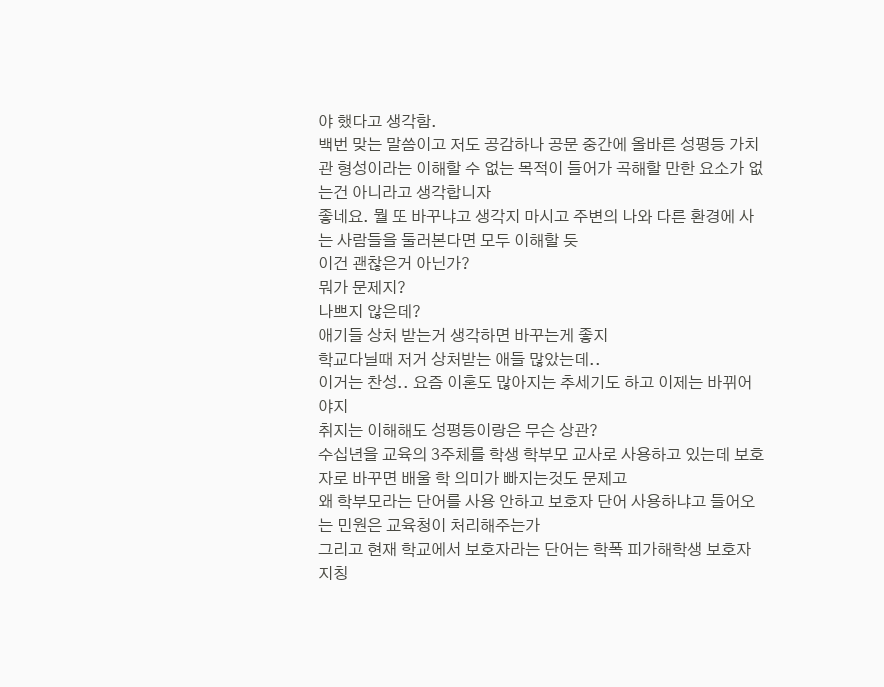야 했다고 생각함.
백번 맞는 말씀이고 저도 공감하나 공문 중간에 올바른 성평등 가치관 형성이라는 이해할 수 없는 목적이 들어가 곡해할 만한 요소가 없는건 아니라고 생각합니자
좋네요. 뭘 또 바꾸냐고 생각지 마시고 주변의 나와 다른 환경에 사는 사람들을 둘러본다면 모두 이해할 듯
이건 괜찮은거 아닌가?
뭐가 문제지?
나쁘지 않은데?
애기들 상처 받는거 생각하면 바꾸는게 좋지
학교다닐때 저거 상처받는 애들 많았는데..
이거는 찬성.. 요즘 이혼도 많아지는 추세기도 하고 이제는 바뀌어야지
취지는 이해해도 성평등이랑은 무슨 상관?
수십년을 교육의 3주체를 학생 학부모 교사로 사용하고 있는데 보호자로 바꾸면 배울 학 의미가 빠지는것도 문제고
왜 학부모라는 단어를 사용 안하고 보호자 단어 사용하냐고 들어오는 민원은 교육청이 처리해주는가
그리고 현재 학교에서 보호자라는 단어는 학폭 피가해학생 보호자 지칭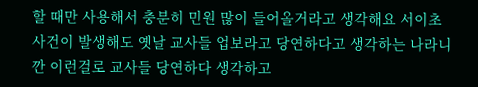할 때만 사용해서 충분히 민원 많이 들어올거라고 생각해요 서이초 사건이 발생해도 옛날 교사들 업보라고 당연하다고 생각하는 나라니깐 이런걸로 교사들 당연하다 생각하고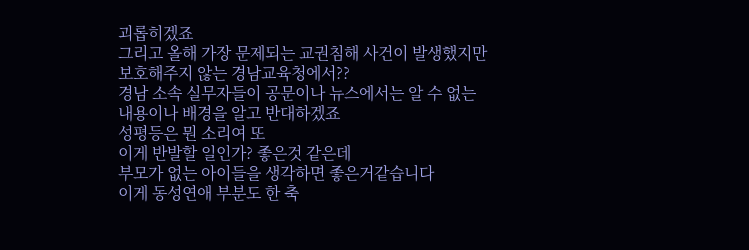괴롭히겠죠
그리고 올해 가장 문제되는 교권침해 사건이 발생했지만 보호해주지 않는 경남교육청에서??
경남 소속 실무자들이 공문이나 뉴스에서는 알 수 없는 내용이나 배경을 알고 반대하겠죠
성평등은 뭔 소리여 또
이게 반발할 일인가? 좋은것 같은데
부모가 없는 아이들을 생각하면 좋은거같습니다
이게 동성연애 부분도 한 축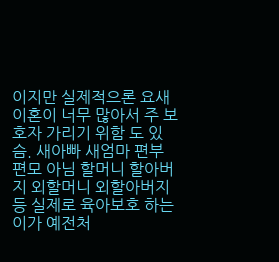이지만 실제적으론 요새 이혼이 너무 많아서 주 보호자 가리기 위함 도 있슴. 새아빠 새엄마 편부 편모 아님 할머니 할아버지 외할머니 외할아버지 등 실제로 육아보호 하는 이가 예전처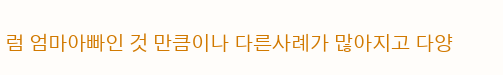럼 엄마아빠인 것 만큼이나 다른사례가 많아지고 다양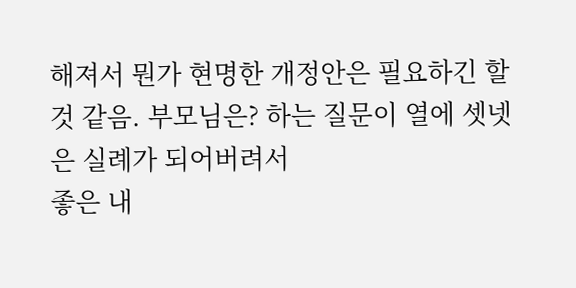해져서 뭔가 현명한 개정안은 필요하긴 할 것 같음. 부모님은? 하는 질문이 열에 셋넷은 실례가 되어버려서
좋은 내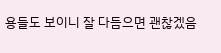용들도 보이니 잘 다듬으면 괜찮겠음